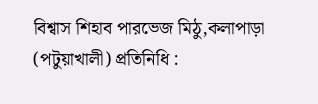বিশ্বাস শিহাব পারভেজ মিঠু,কলাপাড়া (পটুয়াখালী) প্রতিনিধি :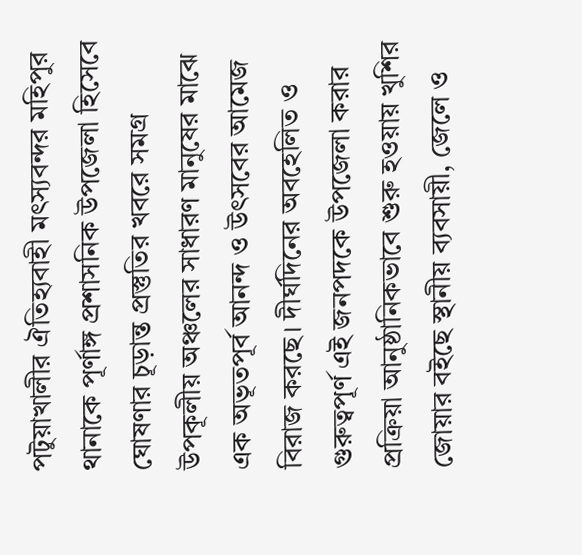পটুয়াখালীর ঐতিহ্যবাহী মৎস্যবন্দর মহিপুর থানাকে পূর্ণাঙ্গ প্রশাসনিক উপজেলা হিসেবে ঘোষণার চূড়ান্ত প্রস্তুতির খবরে সমগ্র উপকূলীয় অঞ্চলের সাধারণ মানুষের মাঝে এক অভূতপূর্ব আনন্দ ও উৎসবের আমেজ বিরাজ করছে। দীর্ঘদিনের অবহেলিত ও গুরুত্বপূর্ণ এই জনপদকে উপজেলা করার প্রক্রিয়া আনুষ্ঠানিকভাবে শুরু হওয়ায় খুশির জোয়ার বইছে স্থানীয় ব্যবসায়ী, জেলে ও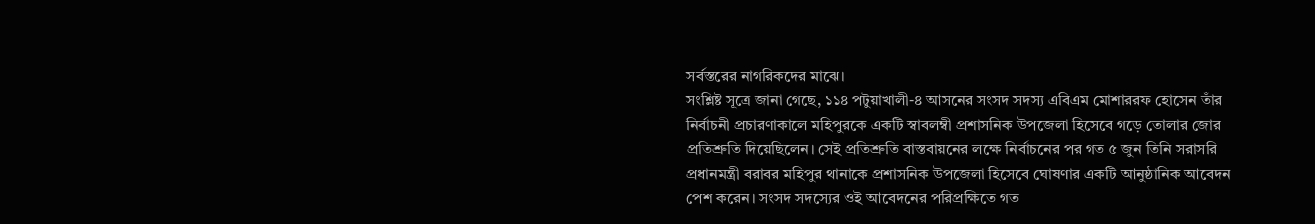সর্বস্তরের নাগরিকদের মাঝে।
সংশ্লিষ্ট সূত্রে জানা গেছে, ১১৪ পটুয়াখালী-৪ আসনের সংসদ সদস্য এবিএম মোশাররফ হোসেন তাঁর নির্বাচনী প্রচারণাকালে মহিপুরকে একটি স্বাবলম্বী প্রশাসনিক উপজেলা হিসেবে গড়ে তোলার জোর প্রতিশ্রুতি দিয়েছিলেন। সেই প্রতিশ্রুতি বাস্তবায়নের লক্ষে নির্বাচনের পর গত ৫ জুন তিনি সরাসরি প্রধানমন্ত্রী বরাবর মহিপুর থানাকে প্রশাসনিক উপজেলা হিসেবে ঘোষণার একটি আনুষ্ঠানিক আবেদন পেশ করেন। সংসদ সদস্যের ওই আবেদনের পরিপ্রক্ষিতে গত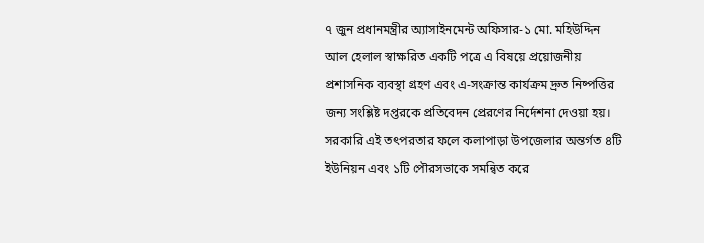৭ জুন প্রধানমন্ত্রীর অ্যাসাইনমেন্ট অফিসার-১ মো. মহিউদ্দিন আল হেলাল স্বাক্ষরিত একটি পত্রে এ বিষয়ে প্রয়োজনীয় প্রশাসনিক ব্যবস্থা গ্রহণ এবং এ-সংক্রান্ত কার্যক্রম দ্রুত নিষ্পত্তির জন্য সংশ্লিষ্ট দপ্তরকে প্রতিবেদন প্রেরণের নির্দেশনা দেওয়া হয়। সরকারি এই তৎপরতার ফলে কলাপাড়া উপজেলার অন্তর্গত ৪টি ইউনিয়ন এবং ১টি পৌরসভাকে সমন্বিত করে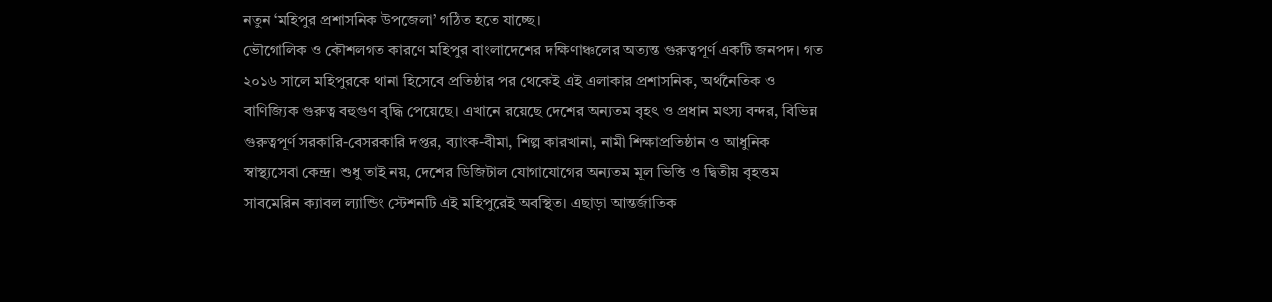নতুন ‘মহিপুর প্রশাসনিক উপজেলা’ গঠিত হতে যাচ্ছে।
ভৌগোলিক ও কৌশলগত কারণে মহিপুর বাংলাদেশের দক্ষিণাঞ্চলের অত্যন্ত গুরুত্বপূর্ণ একটি জনপদ। গত ২০১৬ সালে মহিপুরকে থানা হিসেবে প্রতিষ্ঠার পর থেকেই এই এলাকার প্রশাসনিক, অর্থনৈতিক ও বাণিজ্যিক গুরুত্ব বহুগুণ বৃদ্ধি পেয়েছে। এখানে রয়েছে দেশের অন্যতম বৃহৎ ও প্রধান মৎস্য বন্দর, বিভিন্ন গুরুত্বপূর্ণ সরকারি-বেসরকারি দপ্তর, ব্যাংক-বীমা, শিল্প কারখানা, নামী শিক্ষাপ্রতিষ্ঠান ও আধুনিক স্বাস্থ্যসেবা কেন্দ্র। শুধু তাই নয়, দেশের ডিজিটাল যোগাযোগের অন্যতম মূল ভিত্তি ও দ্বিতীয় বৃহত্তম সাবমেরিন ক্যাবল ল্যান্ডিং স্টেশনটি এই মহিপুরেই অবস্থিত। এছাড়া আন্তর্জাতিক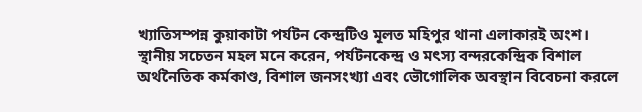খ্যাতিসম্পন্ন কুয়াকাটা পর্যটন কেন্দ্রটিও মূলত মহিপুর থানা এলাকারই অংশ।
স্থানীয় সচেতন মহল মনে করেন, পর্যটনকেন্দ্র ও মৎস্য বন্দরকেন্দ্রিক বিশাল অর্থনৈতিক কর্মকাণ্ড, বিশাল জনসংখ্যা এবং ভৌগোলিক অবস্থান বিবেচনা করলে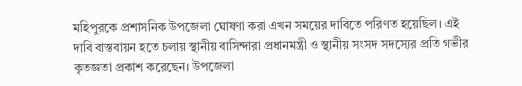মহিপুরকে প্রশাসনিক উপজেলা ঘোষণা করা এখন সময়ের দাবিতে পরিণত হয়েছিল। এই দাবি বাস্তবায়ন হতে চলায় স্থানীয় বাসিন্দারা প্রধানমন্ত্রী ও স্থানীয় সংসদ সদস্যের প্রতি গভীর কৃতজ্ঞতা প্রকাশ করেছেন। উপজেলা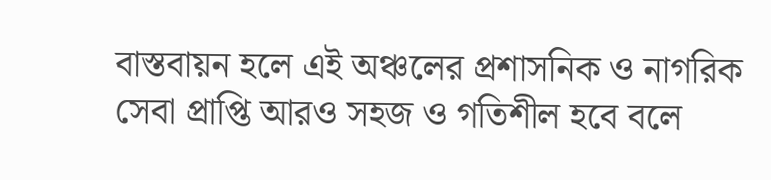বাস্তবায়ন হলে এই অঞ্চলের প্রশাসনিক ও নাগরিক সেবা প্রাপ্তি আরও সহজ ও গতিশীল হবে বলে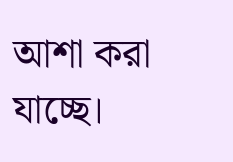আশা করা যাচ্ছে।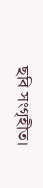ছবি সংগৃহীত।